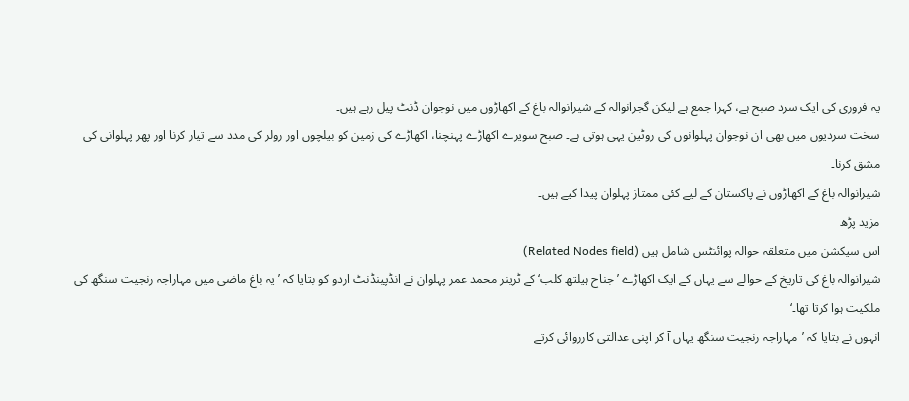یہ فروری کی ایک سرد صبح ہے، کہرا جمع ہے لیکن گجرانوالہ کے شیرانوالہ باغ کے اکھاڑوں میں نوجوان ڈنٹ پیل رہے ہیں۔
سخت سردیوں میں بھی ان نوجوان پہلوانوں کی روٹین یہی ہوتی ہے۔ صبح سویرے اکھاڑے پہنچنا، اکھاڑے کی زمین کو بیلچوں اور رولر کی مدد سے تیار کرنا اور پھر پہلوانی کی مشق کرنا۔
شیرانوالہ باغ کے اکھاڑوں نے پاکستان کے لیے کئی ممتاز پہلوان پیدا کیے ہیں۔
مزید پڑھ
اس سیکشن میں متعلقہ حوالہ پوائنٹس شامل ہیں (Related Nodes field)
شیرانوالہ باغ کی تاریخ کے حوالے سے یہاں کے ایک اکھاڑے ’جناح ہیلتھ کلب‘ کے ٹرینر محمد عمر پہلوان نے انڈپینڈنٹ اردو کو بتایا کہ ’یہ باغ ماضی میں مہاراجہ رنجیت سنگھ کی ملکیت ہوا کرتا تھا۔‘
انہوں نے بتایا کہ ’مہاراجہ رنجیت سنگھ یہاں آ کر اپنی عدالتی کارروائی کرتے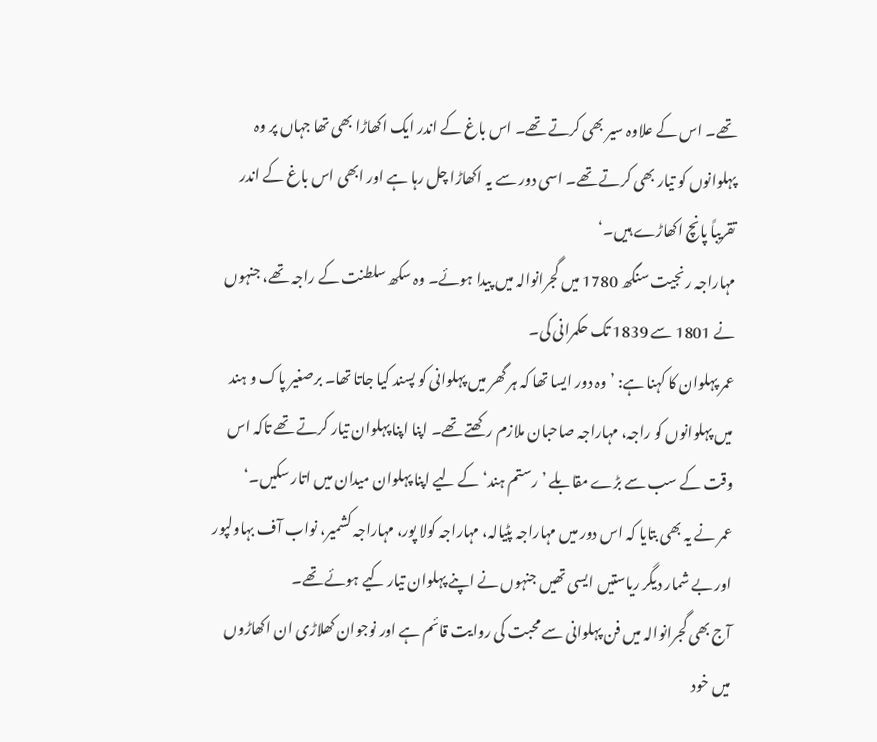تھے۔ اس کے علاوہ سیر بھی کرتے تھے۔ اس باغ کے اندر ایک اکھاڑا بھی تھا جہاں پر وہ پہلوانوں کو تیار بھی کرتے تھے۔ اسی دور سے یہ اکھاڑا چل رہا ہے اور ابھی اس باغ کے اندر تقریباً پانچ اکھاڑے ہیں۔‘
مہاراجہ رنجیت سنگھ 1780 میں گجرانوالہ میں پیدا ہوئے۔ وہ سکھ سلطنت کے راجہ تھے، جنہوں نے 1801 سے 1839 تک حکمرانی کی۔
عمر پہلوان کا کہنا ہے: ’وہ دور ایسا تھا کہ ہر گھر میں پہلوانی کو پسند کیا جاتا تھا۔ برصغیر پاک و ہند میں پہلوانوں کو راجہ، مہاراجہ صاحبان ملازم رکھتے تھے۔ اپنا اپنا پہلوان تیار کرتے تھے تاکہ اس وقت کے سب سے بڑے مقابلے ’رستم ہند‘ کے لیے اپنا پہلوان میدان میں اتار سکیں۔‘
عمر نے یہ بھی بتایا کہ اس دور میں مہاراجہ پٹیالہ، مہاراجہ کولا پور، مہاراجہ کشمیر، نواب آف بہاولپور اور بے شمار دیگر ریاستیں ایسی تھیں جنہوں نے اپنے پہلوان تیار کیے ہوئے تھے۔
آج بھی گجرانوالہ میں فن پہلوانی سے محبت کی روایت قائم ہے اور نوجوان کھلاڑی ان اکھاڑوں میں خود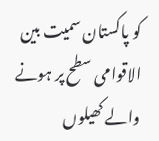کو پاکستان سمیت بین الاقوامی سطح پر ہونے والے کھیلوں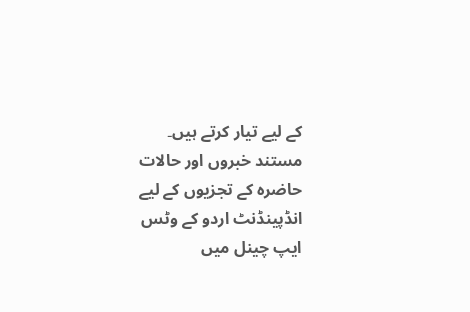کے لیے تیار کرتے ہیں۔
مستند خبروں اور حالات حاضرہ کے تجزیوں کے لیے انڈپینڈنٹ اردو کے وٹس ایپ چینل میں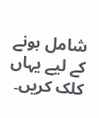شامل ہونے کے لیے یہاں کلک کریں۔